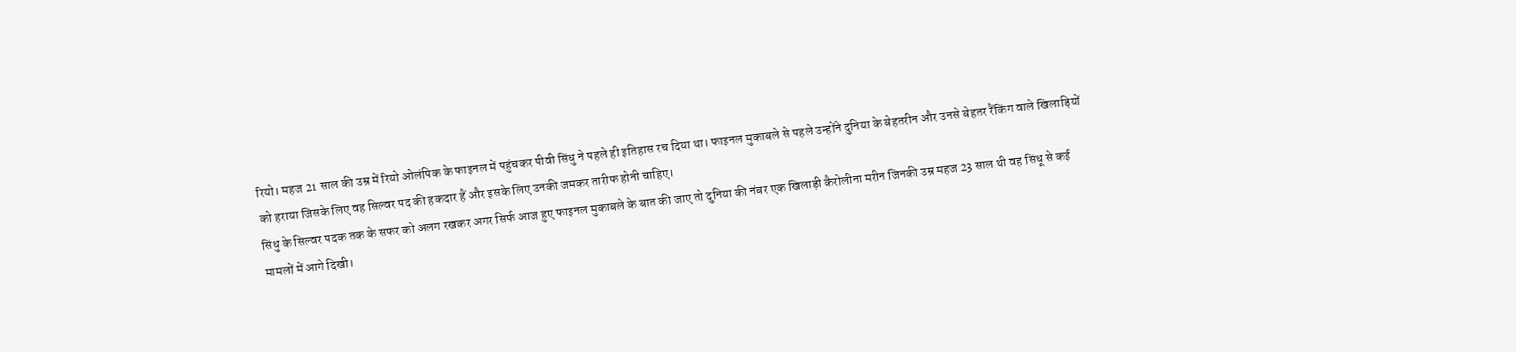रियो। महज 21 साल की उम्र में रियो ओलंपिक के फाइनल में पहुंचकर पीवी सिंधु ने पहले ही इतिहास रच दिया था। फाइनल मुकाबले से पहले उन्होंने दुनिया के बेहतरीन और उनसे बेहतर रैंकिंग वाले खिलाड़ियों को हराया जिसके लिए वह सिल्वर पद की हकदार हैं और इसके लिए उनकी जमकर तारीफ होनी चाहिए।
सिंधु के सिल्वर पदक तक के सफर को अलग रखकर अगर सिर्फ आज हुए फाइनल मुकाबले के बात की जाए तो दुनिया की नंबर एक खिलाड़ी कैरोलीना मरीन जिनकी उम्र महज 23 साल थी वह सिंधू से कई मामलों में आगे दिखी।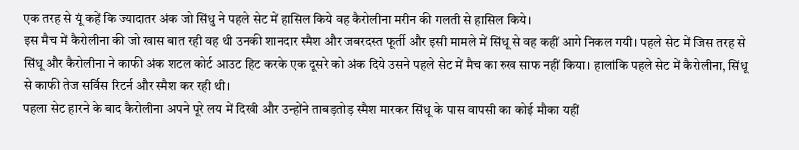एक तरह से यूं कहें कि ज्यादातर अंक जो सिंधु ने पहले सेट में हासिल किये वह कैरोलीना मरीन की गलती से हासिल किये।
इस मैच में कैरोलीना की जो खास बात रही वह थी उनकी शानदार स्मैश और जबरदस्त फूर्ती और इसी मामले में सिंधू से वह कहीं आगे निकल गयी। पहले सेट में जिस तरह से सिंधू और कैरोलीना ने काफी अंक शटल कोर्ट आउट हिट करके एक दूसरे को अंक दिये उसने पहले सेट में मैच का रुख साफ नहीं किया। हालांकि पहले सेट में कैरोलीना, सिंधू से काफी तेज सर्विस रिटर्न और स्मैश कर रही थी।
पहला सेट हारने के बाद कैरोलीना अपने पूरे लय में दिखी और उन्होंने ताबड़तोड़ स्मैश मारकर सिंधू के पास वापसी का कोई मौका यहीं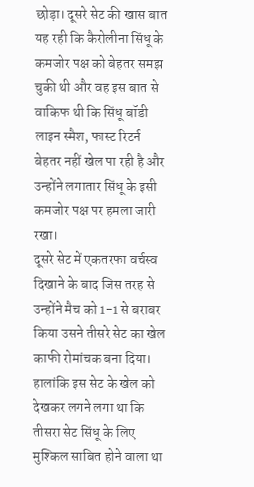छोड़ा। दूसरे सेट की खास बात यह रही कि कैरोलीना सिंधू के कमजोर पक्ष को बेहतर समझ चुकी थी और वह इस बात से वाकिफ थी कि सिंधू बॉडी लाइन स्मैश, फास्ट रिटर्न बेहतर नहीं खेल पा रही है और उन्होंने लगातार सिंधू के इसी कमजोर पक्ष पर हमला जारी रखा।
दूसरे सेट में एकतरफा वर्चस्व दिखाने के बाद जिस तरह से उन्होंने मैच को 1-1 से बराबर किया उसने तीसरे सेट का खेल काफी रोमांचक बना दिया। हालांकि इस सेट के खेल को देखकर लगने लगा था कि तीसरा सेट सिंधू के लिए मुश्किल साबित होने वाला था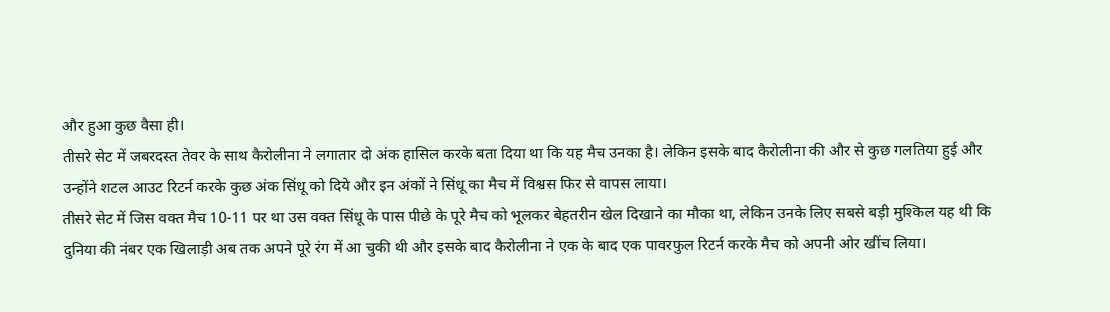और हुआ कुछ वैसा ही।
तीसरे सेट में जबरदस्त तेवर के साथ कैरोलीना ने लगातार दो अंक हासिल करके बता दिया था कि यह मैच उनका है। लेकिन इसके बाद कैरोलीना की और से कुछ गलतिया हुई और उन्होंने शटल आउट रिटर्न करके कुछ अंक सिंधू को दिये और इन अंकों ने सिंधू का मैच में विश्वस फिर से वापस लाया।
तीसरे सेट में जिस वक्त मैच 10-11 पर था उस वक्त सिंधू के पास पीछे के पूरे मैच को भूलकर बेहतरीन खेल दिखाने का मौका था, लेकिन उनके लिए सबसे बड़ी मुश्किल यह थी कि दुनिया की नंबर एक खिलाड़ी अब तक अपने पूरे रंग में आ चुकी थी और इसके बाद कैरोलीना ने एक के बाद एक पावरफुल रिटर्न करके मैच को अपनी ओर खींच लिया।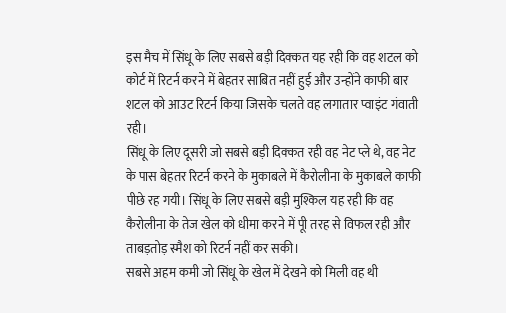इस मैच में सिंधू के लिए सबसे बड़ी दिक्कत यह रही कि वह शटल को कोर्ट में रिटर्न करने में बेहतर साबित नहीं हुई और उन्होंने काफी बार शटल को आउट रिटर्न किया जिसके चलते वह लगातार प्वाइंट गंवाती रही।
सिंधू के लिए दूसरी जो सबसे बड़ी दिक्कत रही वह नेट प्ले थे, वह नेट के पास बेहतर रिटर्न करने के मुकाबले में कैरोलीना के मुकाबले काफी पीछे रह गयी। सिंधू के लिए सबसे बड़ी मुश्किल यह रही कि वह कैरोलीना के तेज खेल को धीमा करने में पूी तरह से विफल रही और ताबड़तोड़ स्मैश को रिटर्न नहीं कर सकी।
सबसे अहम कमी जो सिंधू के खेल में देखने को मिली वह थी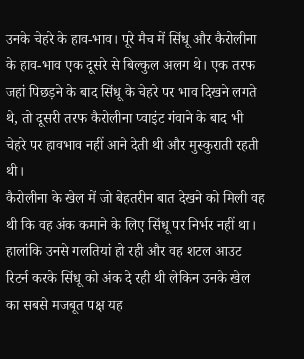उनके चेहरे के हाव-भाव। पूरे मैच में सिंधू और कैरोलीना के हाव-भाव एक दूसरे से बिल्कुल अलग थे। एक तरफ जहां पिछड़ने के बाद सिंधू के चेहरे पर भाव दिखने लगते थे, तो दूसरी तरफ कैरोलीना प्वाइंट गंवाने के बाद भी चेहरे पर हावभाव नहीं आने देती थी और मुस्कुराती रहती थी।
कैरोलीना के खेल में जो बेहतरीन बात देखने को मिली वह थी कि वह अंक कमाने के लिए सिंधू पर निर्भर नहीं था। हालांकि उनसे गलतियां हो रही और वह शटल आउट रिटर्न करके सिंधू को अंक दे रही थी लेकिन उनके खेल का सबसे मजबूत पक्ष यह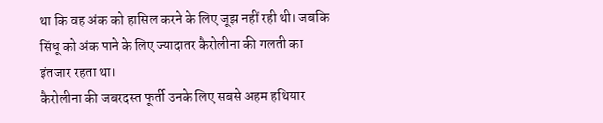था कि वह अंक को हासिल करने के लिए जूझ नहीं रही थी। जबकि सिंधू को अंक पाने के लिए ज्यादातर कैरोलीना की गलती का इंतजार रहता था।
कैरोलीना की जबरदस्त फूर्ती उनके लिए सबसे अहम हथियार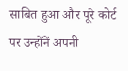साबित हुआ और पूरे कोर्ट पर उन्होंनें अपनी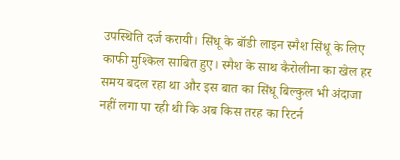उपस्थिति दर्ज करायी। सिंधू के बॉडी लाइन स्मैश सिंधू के लिए काफी मुश्किल साबित हुए। स्मैश के साथ कैरोलीना का खेल हर समय बदल रहा था और इस बात का सिंधू बिल्कुल भी अंदाजा नहीं लगा पा रही थी कि अब किस तरह का रिटर्न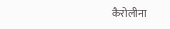कैरोलीना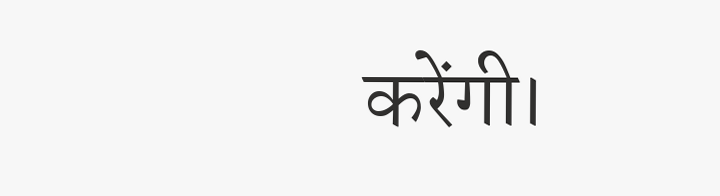करेंगी।